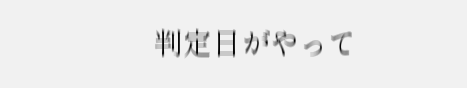判定日がやって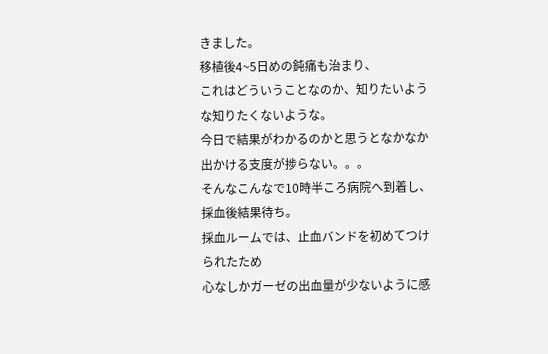きました。
移植後4~5日めの鈍痛も治まり、
これはどういうことなのか、知りたいような知りたくないような。
今日で結果がわかるのかと思うとなかなか
出かける支度が捗らない。。。
そんなこんなで10時半ころ病院へ到着し、採血後結果待ち。
採血ルームでは、止血バンドを初めてつけられたため
心なしかガーゼの出血量が少ないように感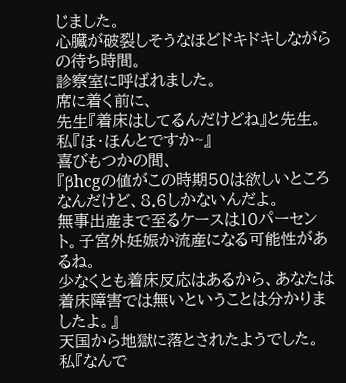じました。
心臓が破裂しそうなほどドキドキしながらの待ち時間。
診察室に呼ばれました。
席に着く前に、
先生『着床はしてるんだけどね』と先生。
私『ほ・ほんとですか~』
喜びもつかの間、
『βhcgの値がこの時期50は欲しいところなんだけど、8.6しかないんだよ。
無事出産まで至るケースは10パーセント。子宮外妊娠か流産になる可能性があるね。
少なくとも着床反応はあるから、あなたは着床障害では無いということは分かりましたよ。』
天国から地獄に落とされたようでした。
私『なんで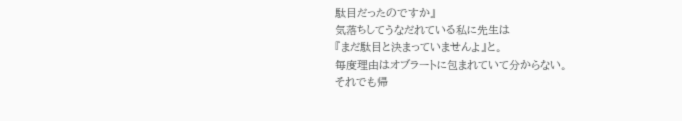駄目だったのですか』
気落ちしてうなだれている私に先生は
『まだ駄目と決まっていませんよ』と。
毎度理由はオブラートに包まれていて分からない。
それでも帰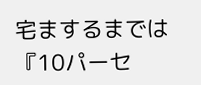宅まするまでは『10パーセ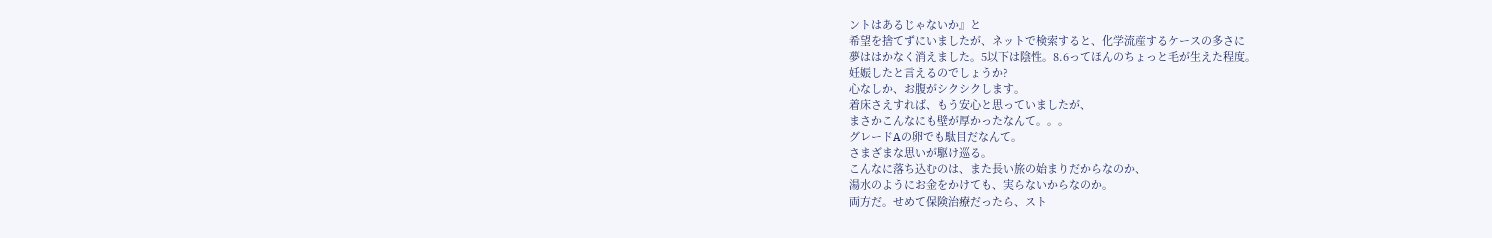ントはあるじゃないか』と
希望を捨てずにいましたが、ネットで検索すると、化学流産するケースの多さに
夢ははかなく消えました。5以下は陰性。8.6ってほんのちょっと毛が生えた程度。
妊娠したと言えるのでしょうか?
心なしか、お腹がシクシクします。
着床さえすれば、もう安心と思っていましたが、
まさかこんなにも壁が厚かったなんて。。。
グレードAの卵でも駄目だなんて。
さまざまな思いが駆け巡る。
こんなに落ち込むのは、また長い旅の始まりだからなのか、
湯水のようにお金をかけても、実らないからなのか。
両方だ。せめて保険治療だったら、スト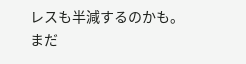レスも半減するのかも。
まだ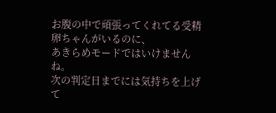お腹の中で頑張ってくれてる受精卵ちゃんがいるのに、
あきらめモードではいけませんね。
次の判定日までには気持ちを上げて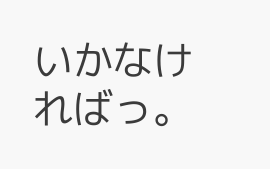いかなければっ。